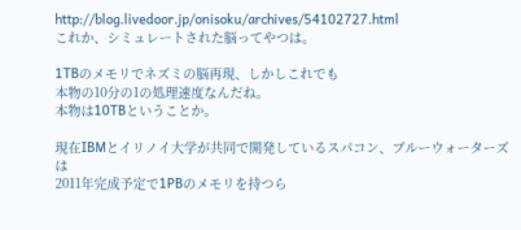http://blog.livedoor.jp/onisoku/archives/54102727.html
これか、シミュレートされた脳ってやつは。

1TBのメモリでネズミの脳再現、しかしこれでも
本物の10分の1の処理速度なんだね。
本物は10TBということか。

現在IBMとイリノイ大学が共同で開発しているスパコン、ブルーウォーターズは
2011年完成予定で1PBのメモリを持つら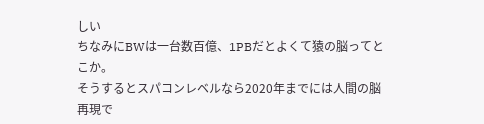しい
ちなみにBWは一台数百億、1PBだとよくて猿の脳ってとこか。
そうするとスパコンレベルなら2020年までには人間の脳再現で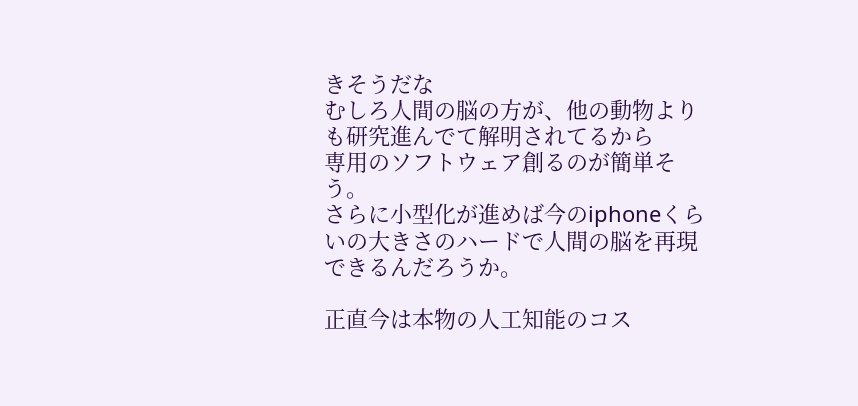きそうだな
むしろ人間の脳の方が、他の動物よりも研究進んでて解明されてるから
専用のソフトウェア創るのが簡単そう。
さらに小型化が進めば今のiphoneくらいの大きさのハードで人間の脳を再現できるんだろうか。

正直今は本物の人工知能のコス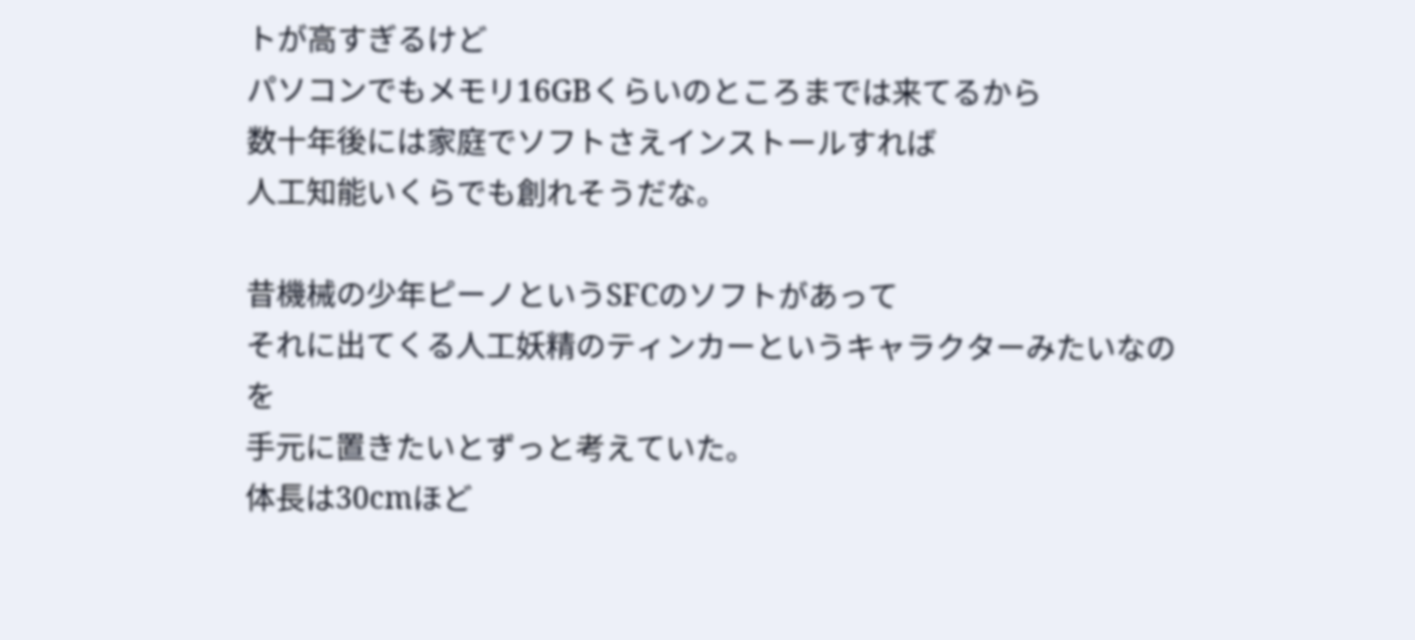トが高すぎるけど
パソコンでもメモリ16GBくらいのところまでは来てるから
数十年後には家庭でソフトさえインストールすれば
人工知能いくらでも創れそうだな。

昔機械の少年ピーノというSFCのソフトがあって
それに出てくる人工妖精のティンカーというキャラクターみたいなのを
手元に置きたいとずっと考えていた。
体長は30cmほど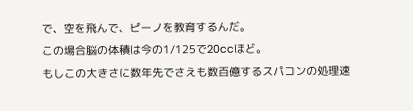で、空を飛んで、ピーノを教育するんだ。
この場合脳の体積は今の1/125で20ccほど。
もしこの大きさに数年先でさえも数百億するスパコンの処理速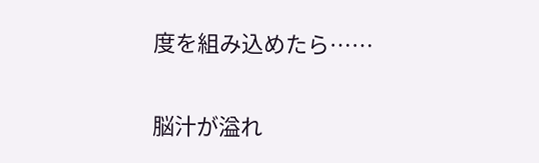度を組み込めたら……

脳汁が溢れ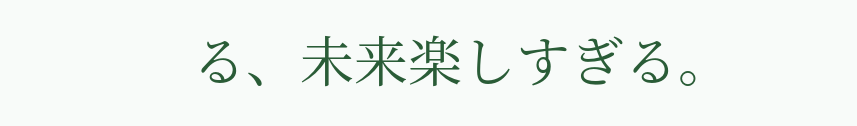る、未来楽しすぎる。